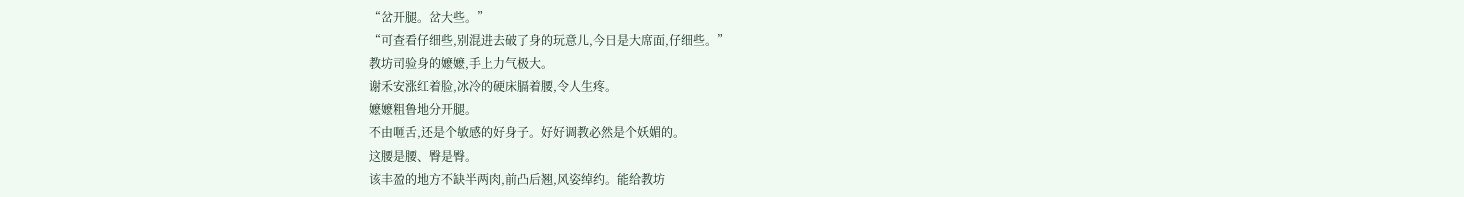“岔开腿。岔大些。”
“可查看仔细些,别混进去破了身的玩意儿,今日是大席面,仔细些。”
教坊司验身的嬷嬷,手上力气极大。
谢禾安涨红着脸,冰冷的硬床膈着腰,令人生疼。
嬷嬷粗鲁地分开腿。
不由咂舌,还是个敏感的好身子。好好调教必然是个妖媚的。
这腰是腰、臀是臀。
该丰盈的地方不缺半两肉,前凸后翘,风姿绰约。能给教坊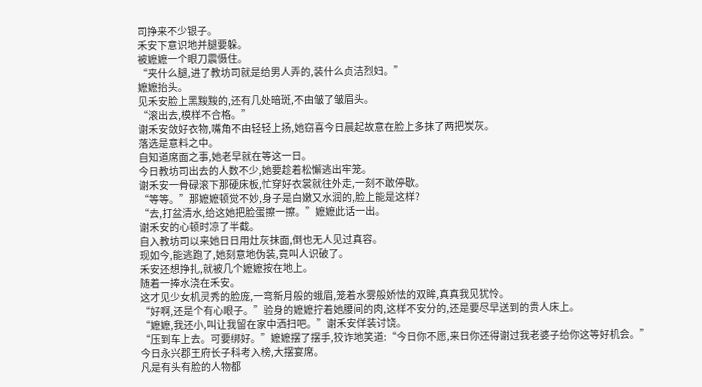司挣来不少银子。
禾安下意识地并腿要躲。
被嬷嬷一个眼刀震慑住。
“夹什么腿,进了教坊司就是给男人弄的,装什么贞洁烈妇。”
嬷嬷抬头。
见禾安脸上黑黢黢的,还有几处暗斑,不由皱了皱眉头。
“滚出去,模样不合格。”
谢禾安敛好衣物,嘴角不由轻轻上扬,她窃喜今日晨起故意在脸上多抹了两把炭灰。
落选是意料之中。
自知道席面之事,她老早就在等这一日。
今日教坊司出去的人数不少,她要趁着松懈逃出牢笼。
谢禾安一骨碌滚下那硬床板,忙穿好衣裳就往外走,一刻不敢停歇。
“等等。”那嬷嬷顿觉不妙,身子是白嫩又水润的,脸上能是这样?
“去,打盆清水,给这她把脸蛋擦一擦。”嬷嬷此话一出。
谢禾安的心顿时凉了半截。
自入教坊司以来她日日用灶灰抹面,倒也无人见过真容。
现如今,能逃跑了,她刻意地伪装,竟叫人识破了。
禾安还想挣扎,就被几个嬷嬷按在地上。
随着一捧水浇在禾安。
这才见少女机灵秀的脸庞,一弯新月般的蛾眉,笼着水雾般娇怯的双眸,真真我见犹怜。
“好啊,还是个有心眼子。”验身的嬷嬷拧着她腰间的肉,这样不安分的,还是要尽早送到的贵人床上。
“嬷嬷,我还小,叫让我留在家中洒扫吧。”谢禾安佯装讨饶。
“压到车上去。可要绑好。”嬷嬷摆了摆手,狡诈地笑道:“今日你不愿,来日你还得谢过我老婆子给你这等好机会。”
今日永兴郡王府长子科考入榜,大摆宴席。
凡是有头有脸的人物都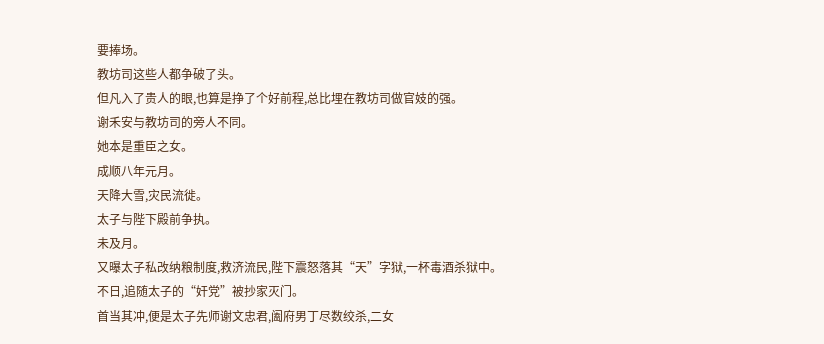要捧场。
教坊司这些人都争破了头。
但凡入了贵人的眼,也算是挣了个好前程,总比埋在教坊司做官妓的强。
谢禾安与教坊司的旁人不同。
她本是重臣之女。
成顺八年元月。
天降大雪,灾民流徙。
太子与陛下殿前争执。
未及月。
又曝太子私改纳粮制度,救济流民,陛下震怒落其“天”字狱,一杯毒酒杀狱中。
不日,追随太子的“奸党”被抄家灭门。
首当其冲,便是太子先师谢文忠君,阖府男丁尽数绞杀,二女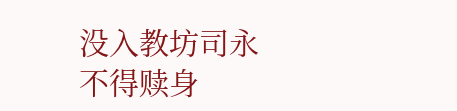没入教坊司永不得赎身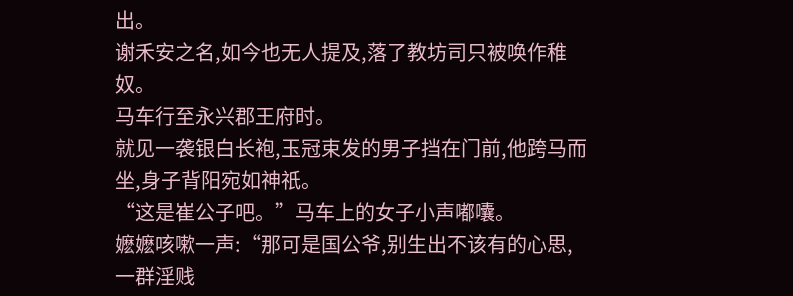出。
谢禾安之名,如今也无人提及,落了教坊司只被唤作稚奴。
马车行至永兴郡王府时。
就见一袭银白长袍,玉冠束发的男子挡在门前,他跨马而坐,身子背阳宛如神祇。
“这是崔公子吧。”马车上的女子小声嘟囔。
嬷嬷咳嗽一声:“那可是国公爷,别生出不该有的心思,一群淫贱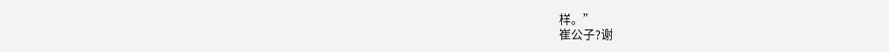样。”
崔公子?谢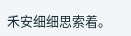禾安细细思索着。